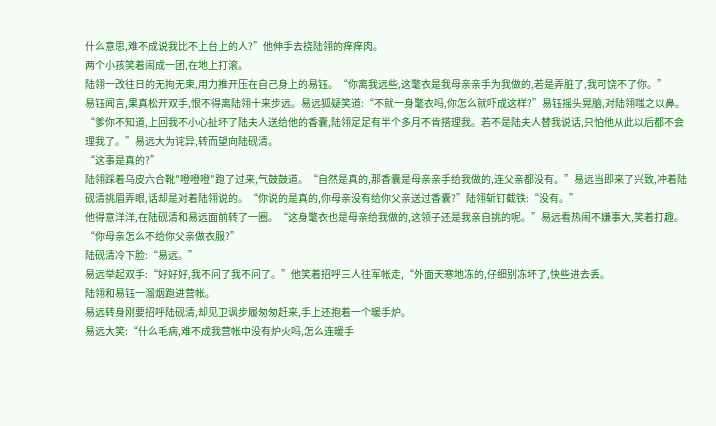什么意思,难不成说我比不上台上的人?”他伸手去挠陆翎的痒痒肉。
两个小孩笑着闹成一团,在地上打滚。
陆翎一改往日的无拘无束,用力推开压在自己身上的易钰。“你离我远些,这氅衣是我母亲亲手为我做的,若是弄脏了,我可饶不了你。”
易钰闻言,果真松开双手,恨不得离陆翎十来步远。易远狐疑笑道:“不就一身氅衣吗,你怎么就吓成这样?”易钰摇头晃脑,对陆翎嗤之以鼻。
“爹你不知道,上回我不小心扯坏了陆夫人送给他的香囊,陆翎足足有半个多月不肯搭理我。若不是陆夫人替我说话,只怕他从此以后都不会理我了。”易远大为诧异,转而望向陆砚清。
“这事是真的?”
陆翎踩着乌皮六合靴"噔噔噔"跑了过来,气鼓鼓道。“自然是真的,那香囊是母亲亲手给我做的,连父亲都没有。”易远当即来了兴致,冲着陆砚清挑眉弄眼,话却是对着陆翎说的。“你说的是真的,你母亲没有给你父亲送过香囊?”陆翎斩钉截铁:“没有。”
他得意洋洋,在陆砚清和易远面前转了一圈。“这身氅衣也是母亲给我做的,这领子还是我亲自挑的呢。”易远看热闹不嫌事大,笑着打趣。
“你母亲怎么不给你父亲做衣服?”
陆砚清冷下脸:“易远。”
易远举起双手:“好好好,我不问了我不问了。”他笑着招呼三人往军帐走,“外面天寒地冻的,仔细别冻坏了,快些进去丢。
陆翎和易钰一溜烟跑进营帐。
易远转身刚要招呼陆砚清,却见卫讽步履匆匆赶来,手上还抱着一个暖手炉。
易远大笑:“什么毛病,难不成我营帐中没有炉火吗,怎么连暖手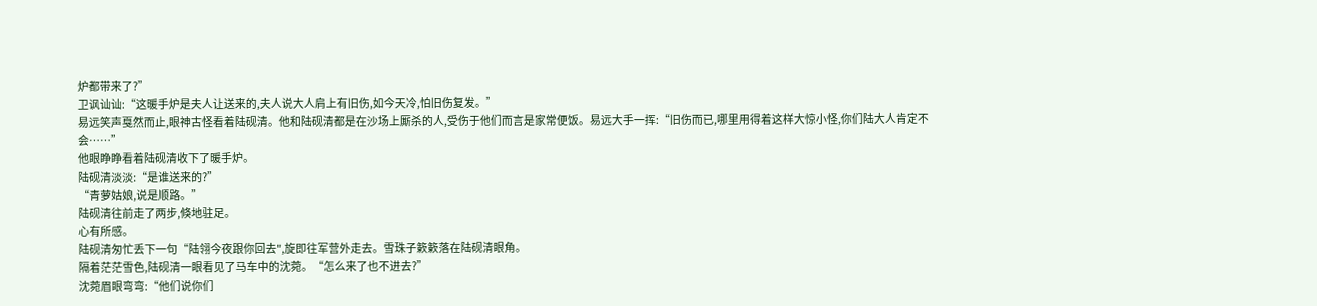炉都带来了?”
卫讽讪讪:“这暖手炉是夫人让送来的,夫人说大人肩上有旧伤,如今天冷,怕旧伤复发。”
易远笑声戛然而止,眼神古怪看着陆砚清。他和陆砚清都是在沙场上厮杀的人,受伤于他们而言是家常便饭。易远大手一挥:“旧伤而已,哪里用得着这样大惊小怪,你们陆大人肯定不会……”
他眼睁睁看着陆砚清收下了暖手炉。
陆砚清淡淡:“是谁送来的?”
“青萝姑娘,说是顺路。”
陆砚清往前走了两步,倏地驻足。
心有所感。
陆砚清匆忙丢下一句“陆翎今夜跟你回去",旋即往军营外走去。雪珠子簌簌落在陆砚清眼角。
隔着茫茫雪色,陆砚清一眼看见了马车中的沈菀。“怎么来了也不进去?”
沈菀眉眼弯弯:“他们说你们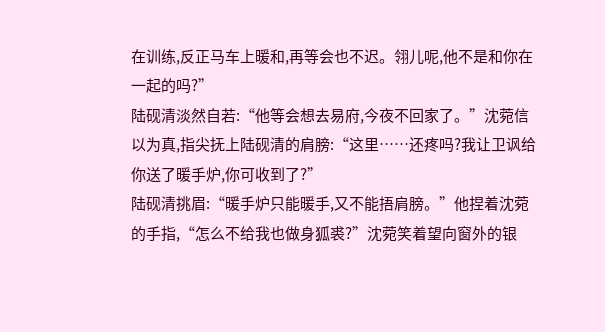在训练,反正马车上暖和,再等会也不迟。翎儿呢,他不是和你在一起的吗?”
陆砚清淡然自若:“他等会想去易府,今夜不回家了。”沈菀信以为真,指尖抚上陆砚清的肩膀:“这里……还疼吗?我让卫讽给你送了暖手炉,你可收到了?”
陆砚清挑眉:“暖手炉只能暖手,又不能捂肩膀。”他捏着沈菀的手指,“怎么不给我也做身狐裘?”沈菀笑着望向窗外的银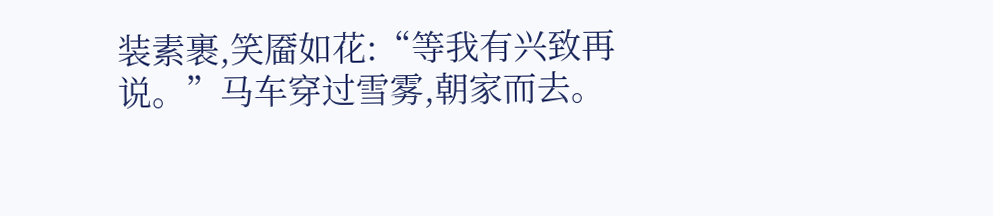装素裹,笑靥如花:“等我有兴致再说。”马车穿过雪雾,朝家而去。